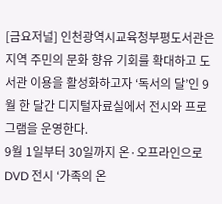[금요저널] 인천광역시교육청부평도서관은 지역 주민의 문화 향유 기회를 확대하고 도서관 이용을 활성화하고자 ‘독서의 달’인 9월 한 달간 디지털자료실에서 전시와 프로그램을 운영한다.
9월 1일부터 30일까지 온·오프라인으로 DVD 전시 ‘가족의 온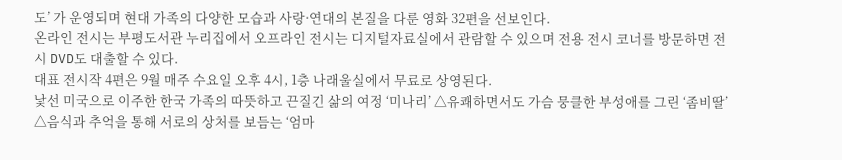도’ 가 운영되며 현대 가족의 다양한 모습과 사랑·연대의 본질을 다룬 영화 32편을 선보인다.
온라인 전시는 부평도서관 누리집에서 오프라인 전시는 디지털자료실에서 관람할 수 있으며 전용 전시 코너를 방문하면 전시 DVD도 대출할 수 있다.
대표 전시작 4편은 9월 매주 수요일 오후 4시, 1층 나래울실에서 무료로 상영된다.
낯선 미국으로 이주한 한국 가족의 따뜻하고 끈질긴 삶의 여정 ‘미나리’ △유쾌하면서도 가슴 뭉클한 부성애를 그린 ‘좀비딸’ △음식과 추억을 통해 서로의 상처를 보듬는 ‘엄마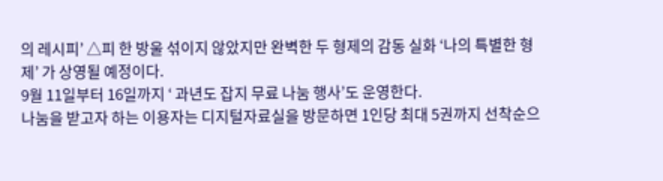의 레시피’ △피 한 방울 섞이지 않았지만 완벽한 두 형제의 감동 실화 ‘나의 특별한 형제’ 가 상영될 예정이다.
9월 11일부터 16일까지 ‘ 과년도 잡지 무료 나눔 행사’도 운영한다.
나눔을 받고자 하는 이용자는 디지털자료실을 방문하면 1인당 최대 5권까지 선착순으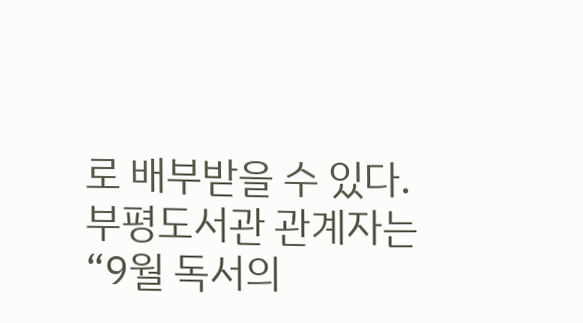로 배부받을 수 있다.
부평도서관 관계자는 “9월 독서의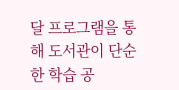달 프로그램을 통해 도서관이 단순한 학습 공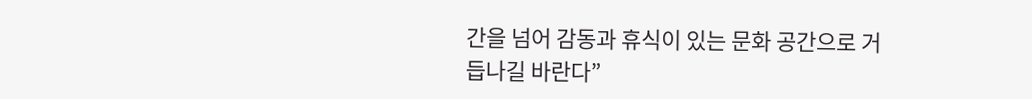간을 넘어 감동과 휴식이 있는 문화 공간으로 거듭나길 바란다”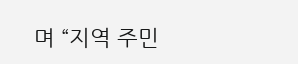며 “지역 주민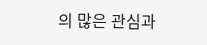의 많은 관심과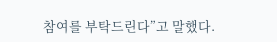참여를 부탁드린다”고 말했다.